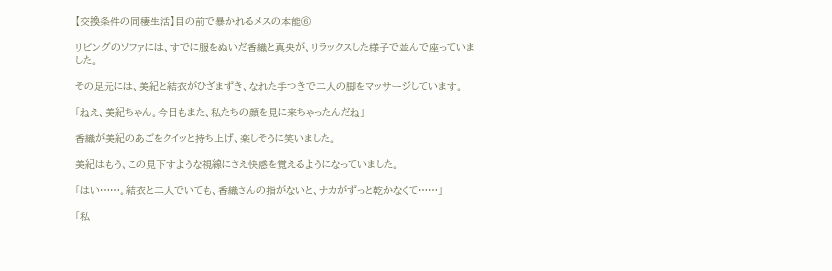【交換条件の同棲生活】目の前で暴かれるメスの本能⑥

リビングのソファには、すでに服をぬいだ香織と真央が、リラックスした様子で並んで座っていました。

その足元には、美紀と結衣がひざまずき、なれた手つきで二人の脚をマッサージしています。

「ねえ、美紀ちゃん。今日もまた、私たちの顔を見に来ちゃったんだね」

香織が美紀のあごをクイッと持ち上げ、楽しそうに笑いました。

美紀はもう、この見下すような視線にさえ快感を覚えるようになっていました。

「はい……。結衣と二人でいても、香織さんの指がないと、ナカがずっと乾かなくて……」

「私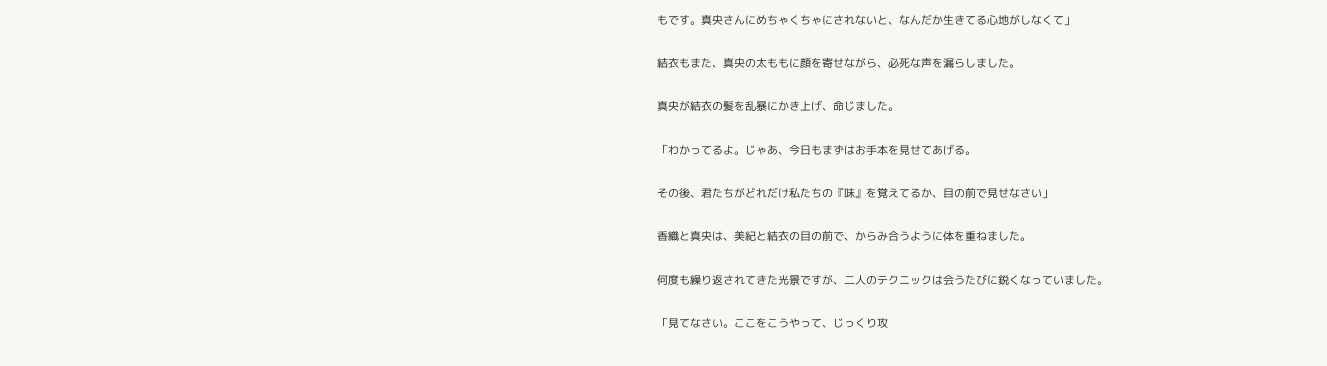もです。真央さんにめちゃくちゃにされないと、なんだか生きてる心地がしなくて」

結衣もまた、真央の太ももに顔を寄せながら、必死な声を漏らしました。

真央が結衣の髪を乱暴にかき上げ、命じました。

「わかってるよ。じゃあ、今日もまずはお手本を見せてあげる。

その後、君たちがどれだけ私たちの『味』を覚えてるか、目の前で見せなさい」

香織と真央は、美紀と結衣の目の前で、からみ合うように体を重ねました。

何度も繰り返されてきた光景ですが、二人のテクニックは会うたびに鋭くなっていました。

「見てなさい。ここをこうやって、じっくり攻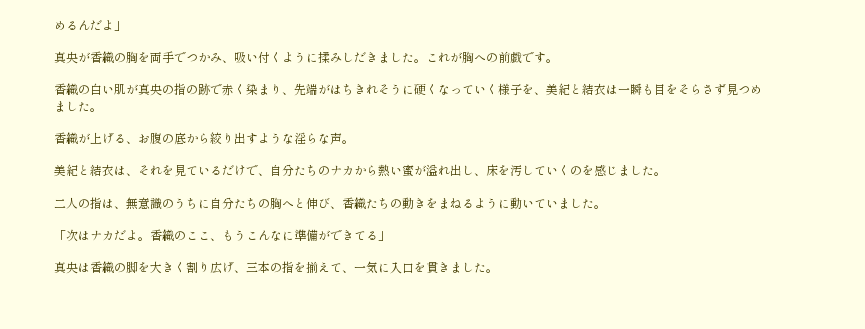めるんだよ」

真央が香織の胸を両手でつかみ、吸い付くように揉みしだきました。これが胸への前戯です。

香織の白い肌が真央の指の跡で赤く染まり、先端がはちきれそうに硬くなっていく様子を、美紀と結衣は一瞬も目をそらさず見つめました。

香織が上げる、お腹の底から絞り出すような淫らな声。

美紀と結衣は、それを見ているだけで、自分たちのナカから熱い蜜が溢れ出し、床を汚していくのを感じました。

二人の指は、無意識のうちに自分たちの胸へと伸び、香織たちの動きをまねるように動いていました。

「次はナカだよ。香織のここ、もうこんなに準備ができてる」

真央は香織の脚を大きく割り広げ、三本の指を揃えて、一気に入口を貫きました。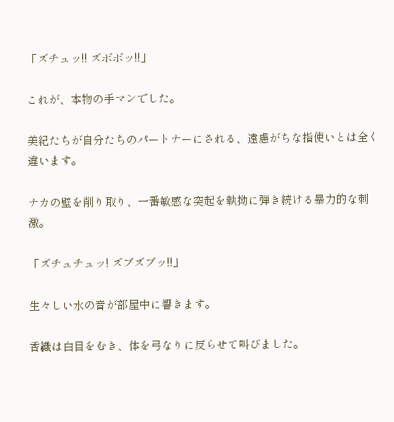「ズチュッ!! ズボボッ!!」

これが、本物の手マンでした。

美紀たちが自分たちのパートナーにされる、遠慮がちな指使いとは全く違います。

ナカの壁を削り取り、一番敏感な突起を執拗に弾き続ける暴力的な刺激。

「ズチュチュッ! ズブズブッ!!」

生々しい水の音が部屋中に響きます。

香織は白目をむき、体を弓なりに反らせて叫びました。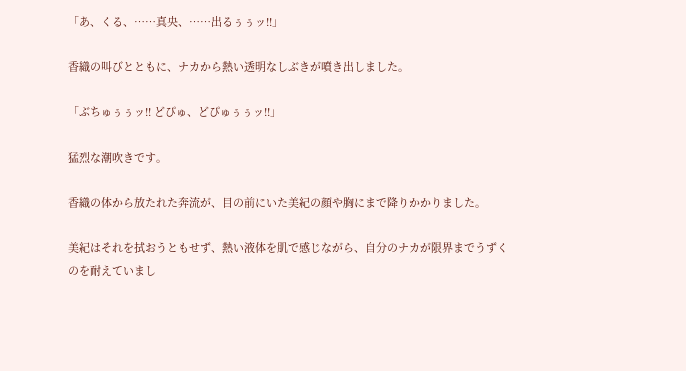「あ、くる、……真央、……出るぅぅッ!!」

香織の叫びとともに、ナカから熱い透明なしぶきが噴き出しました。

「ぶちゅぅぅッ!! どぴゅ、どぴゅぅぅッ!!」

猛烈な潮吹きです。

香織の体から放たれた奔流が、目の前にいた美紀の顔や胸にまで降りかかりました。

美紀はそれを拭おうともせず、熱い液体を肌で感じながら、自分のナカが限界までうずくのを耐えていまし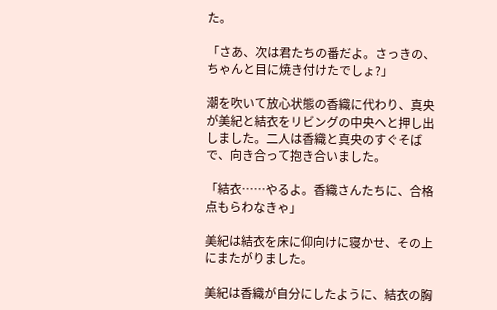た。

「さあ、次は君たちの番だよ。さっきの、ちゃんと目に焼き付けたでしょ?」

潮を吹いて放心状態の香織に代わり、真央が美紀と結衣をリビングの中央へと押し出しました。二人は香織と真央のすぐそばで、向き合って抱き合いました。

「結衣……やるよ。香織さんたちに、合格点もらわなきゃ」

美紀は結衣を床に仰向けに寝かせ、その上にまたがりました。

美紀は香織が自分にしたように、結衣の胸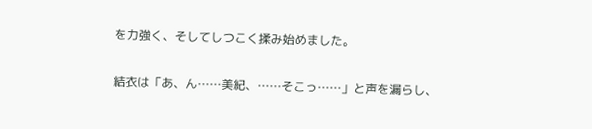を力強く、そしてしつこく揉み始めました。

結衣は「あ、ん……美紀、……そこっ……」と声を漏らし、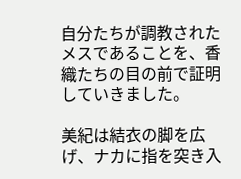自分たちが調教されたメスであることを、香織たちの目の前で証明していきました。

美紀は結衣の脚を広げ、ナカに指を突き入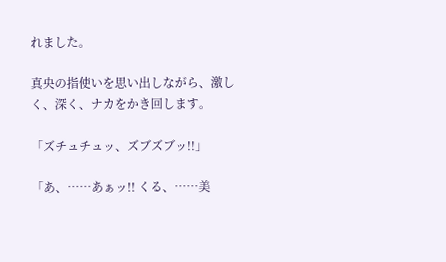れました。

真央の指使いを思い出しながら、激しく、深く、ナカをかき回します。

「ズチュチュッ、ズブズブッ!!」

「あ、……あぁッ!! くる、……美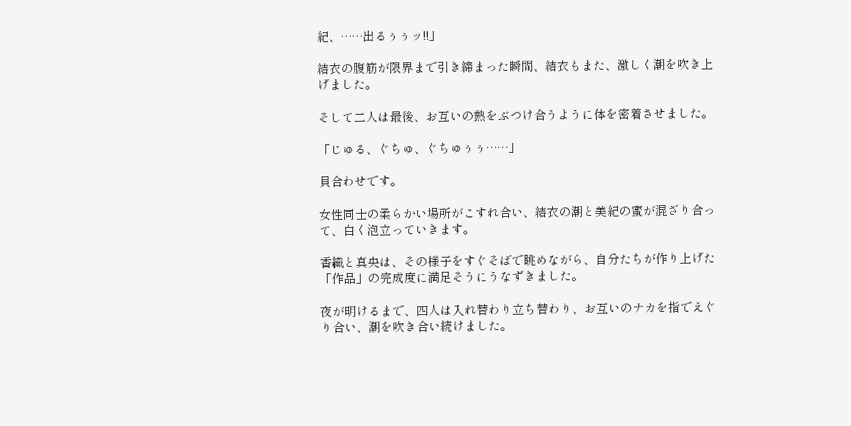紀、……出るぅぅッ!!」

結衣の腹筋が限界まで引き締まった瞬間、結衣もまた、激しく潮を吹き上げました。

そして二人は最後、お互いの熱をぶつけ合うように体を密着させました。

「じゅる、ぐちゅ、ぐちゅぅぅ……」

貝合わせです。

女性同士の柔らかい場所がこすれ合い、結衣の潮と美紀の蜜が混ざり合って、白く泡立っていきます。

香織と真央は、その様子をすぐそばで眺めながら、自分たちが作り上げた「作品」の完成度に満足そうにうなずきました。

夜が明けるまで、四人は入れ替わり立ち替わり、お互いのナカを指でえぐり合い、潮を吹き合い続けました。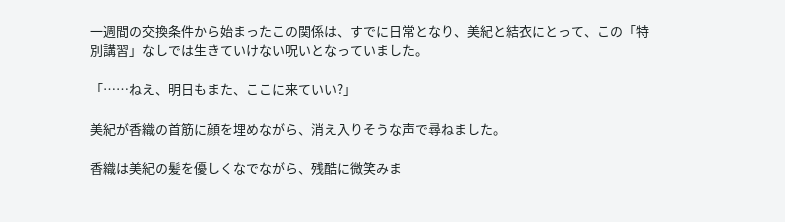一週間の交換条件から始まったこの関係は、すでに日常となり、美紀と結衣にとって、この「特別講習」なしでは生きていけない呪いとなっていました。

「……ねえ、明日もまた、ここに来ていい?」

美紀が香織の首筋に顔を埋めながら、消え入りそうな声で尋ねました。

香織は美紀の髪を優しくなでながら、残酷に微笑みま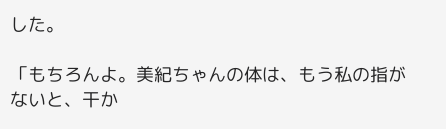した。

「もちろんよ。美紀ちゃんの体は、もう私の指がないと、干か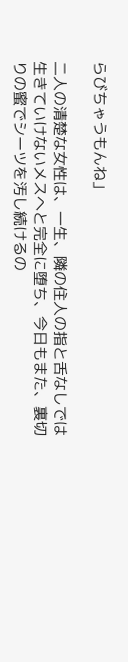らびちゃうもんね」

二人の清楚な女性は、一生、隣の住人の指と舌なしでは生きていけないメスへと完全に堕ち、今日もまた、裏切りの蜜でシーツを汚し続けるの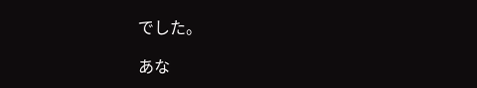でした。

あな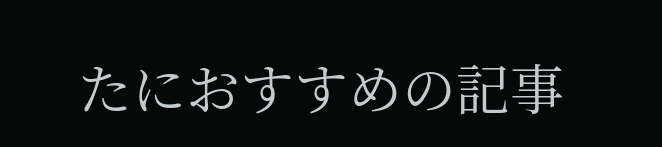たにおすすめの記事